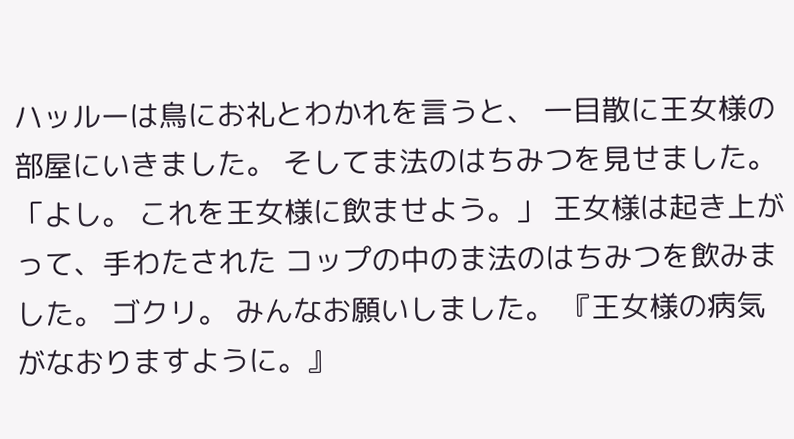ハッルーは鳥にお礼とわかれを言うと、 一目散に王女様の部屋にいきました。 そしてま法のはちみつを見せました。 「よし。 これを王女様に飲ませよう。」 王女様は起き上がって、手わたされた コップの中のま法のはちみつを飲みました。 ゴクリ。 みんなお願いしました。 『王女様の病気がなおりますように。』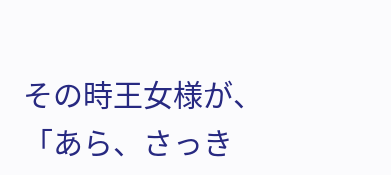その時王女様が、 「あら、さっき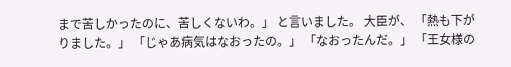まで苦しかったのに、苦しくないわ。」 と言いました。 大臣が、 「熱も下がりました。」 「じゃあ病気はなおったの。」 「なおったんだ。」 「王女様の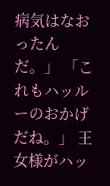病気はなおったんだ。」 「これもハッルーのおかげだね。」 王女様がハッ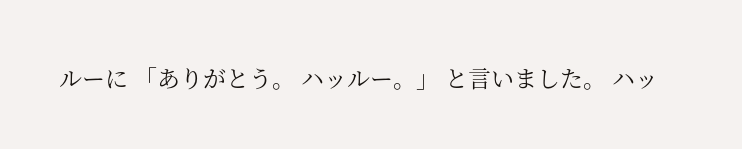ルーに 「ありがとう。 ハッルー。」 と言いました。 ハッ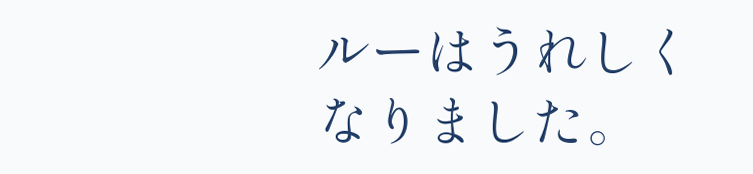ルーはうれしくなりました。